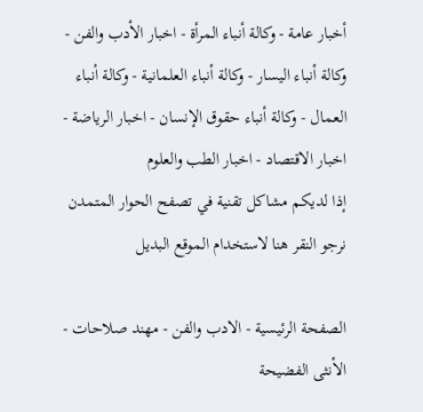أخبار عامة - وكالة أنباء المرأة - اخبار الأدب والفن - وكالة أنباء اليسار - وكالة أنباء العلمانية - وكالة أنباء العمال - وكالة أنباء حقوق الإنسان - اخبار الرياضة - اخبار الاقتصاد - اخبار الطب والعلوم
إذا لديكم مشاكل تقنية في تصفح الحوار المتمدن نرجو النقر هنا لاستخدام الموقع البديل

الصفحة الرئيسية - الادب والفن - مهند صلاحات - الأنثى الفضيحة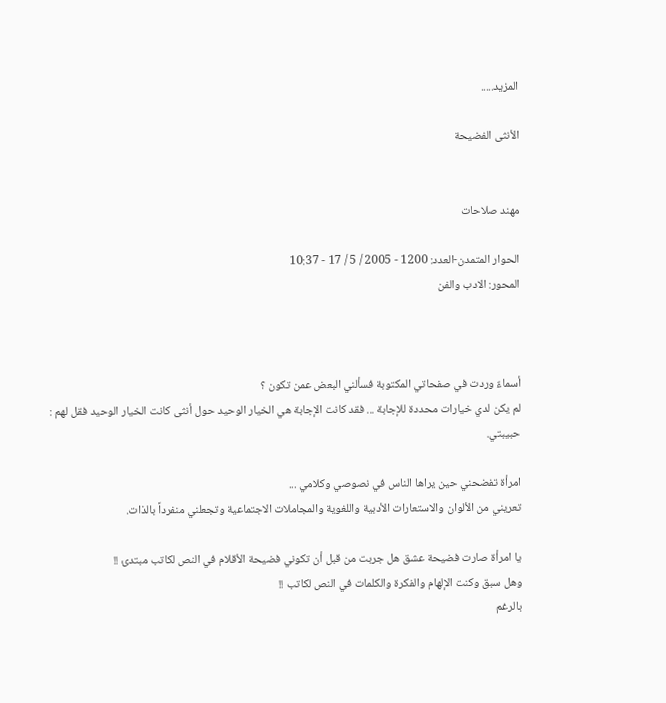المزيد.....

الأنثى الفضيحة


مهند صلاحات

الحوار المتمدن-العدد: 1200 - 2005 / 5 / 17 - 10:37
المحور: الادب والفن



أسماءٌ وردت في صفحاتي المكتوبة فسألني البعض عمن تكون ؟
لم يكن لدي خيارات محددة للإجابة ... فقد كانت الإجابة هي الخيار الوحيد حول أنثى كانت الخيار الوحيد فقل لهم : حبيبتي.

امرأة تفضحني حين يراها الناس في نصوصي وكلامي ...
تعريني من الألوان والاستعارات الأدبية واللغوية والمجاملات الاجتماعية وتجعلني منفرداً بالذات.

يا امرأة صارت فضيحة عشق هل جربت من قبل أن تكوني فضيحة الأقلام في النص لكاتب مبتدئ !!
وهل سبق وكنت الإلهام والفكرة والكلمات في النص لكاتب !!
بالرغم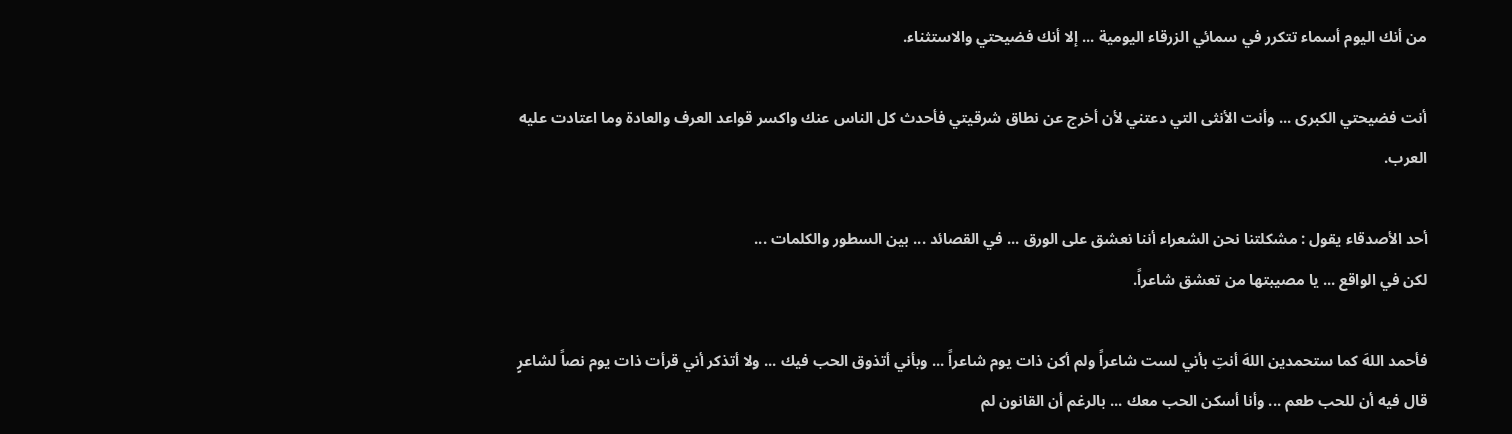من أنك اليوم أسماء تتكرر في سمائي الزرقاء اليومية ... إلا أنك فضيحتي والاستثناء.

أنت فضيحتي الكبرى ... وأنت الأنثى التي دعتني لأن أخرج عن نطاق شرقيتي فأحدث كل الناس عنك واكسر قواعد العرف والعادة وما اعتادت عليه العرب.

أحد الأصدقاء يقول : مشكلتنا نحن الشعراء أننا نعشق على الورق ... في القصائد ... بين السطور والكلمات ...
لكن في الواقع ... يا مصيبتها من تعشق شاعراً.

فأحمد اللهَ كما ستحمدين اللهَ أنتِ بأني لست شاعراً ولم أكن ذات يوم شاعراً ... وبأني أتذوق الحب فيك ... ولا أتذكر أني قرأت ذات يوم نصاً لشاعرٍ قال فيه أن للحب طعم ... وأنا أسكن الحب معك ... بالرغم أن القانون لم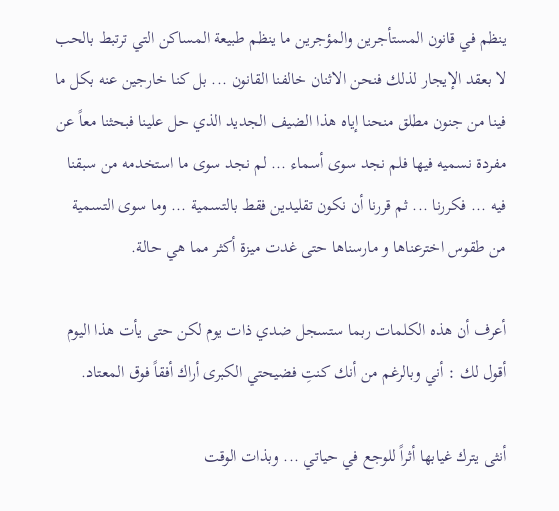ينظم في قانون المستأجرين والمؤجرين ما ينظم طبيعة المساكن التي ترتبط بالحب لا بعقد الإيجار لذلك فنحن الاثنان خالفنا القانون ... بل كنا خارجين عنه بكل ما فينا من جنون مطلق منحنا إياه هذا الضيف الجديد الذي حل علينا فبحثنا معاً عن مفردة نسميه فيها فلم نجد سوى أسماء ... لم نجد سوى ما استخدمه من سبقنا فيه ... فكررنا ... ثم قررنا أن نكون تقليدين فقط بالتسمية ... وما سوى التسمية من طقوس اخترعناها و مارسناها حتى غدت ميزة أكثر مما هي حالة.

أعرف أن هذه الكلمات ربما ستسجل ضدي ذات يوم لكن حتى يأت هذا اليوم أقول لك : أني وبالرغم من أنك كنتِ فضيحتي الكبرى أراك أفقاً فوق المعتاد.

أنثى يترك غيابها أثراً للوجع في حياتي ... وبذات الوقت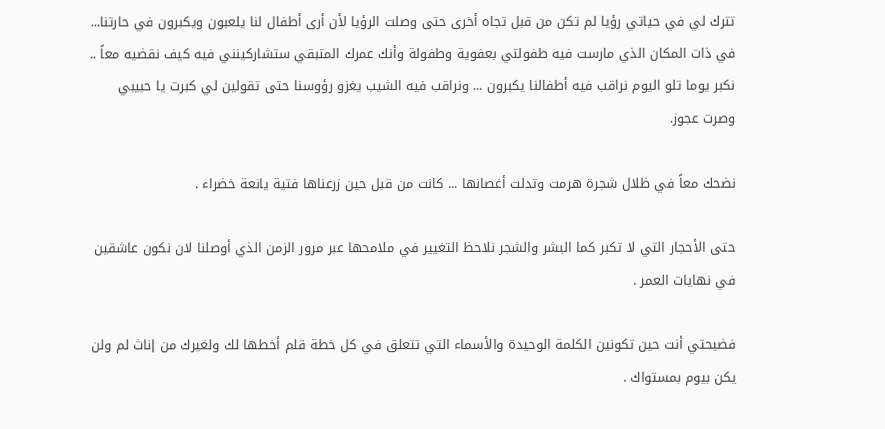تترك لي في حياتي رؤيا لم تكن من قبل تجاه أخرى حتى وصلت الرؤيا لأن أرى أطفال لنا يلعبون ويكبرون في حارتنا... في ذات المكان الذي مارست فيه طفولتي بعفوية وطفولة وأنك عمرك المتبقي ستشاركينني فيه كيف نقضيه معاً .. نكبر يوما تلو اليوم نراقب فيه أطفالنا يكبرون ... ونراقب فيه الشيب يغزو رؤوسنا حتى تقولين لي كبرت يا حبيبي وصرت عجوز.

نضحك معاً في ظلال شجرة هرمت وتدلت أغصانها ... كانت من قبل حين زرعناها فتية يانعة خضراء .

حتى الأحجار التي لا تكبر كما البشر والشجر نلاحظ التغيير في ملامحها عبر مرور الزمن الذي أوصلنا لان نكون عاشقين في نهايات العمر .

فضيحتي أنت حين تكونين الكلمة الوحيدة والأسماء التي تتعلق في كل خطة قلم أخطها لك ولغيرك من إناث لم ولن يكن بيوم بمستواك .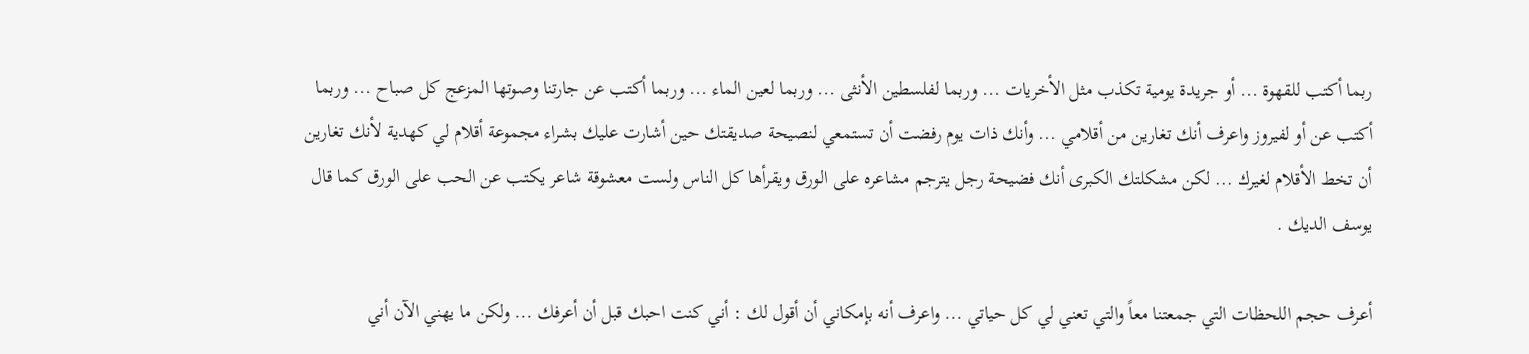ربما أكتب للقهوة ... أو جريدة يومية تكذب مثل الأخريات ... وربما لفلسطين الأنثى ... وربما لعين الماء ... وربما أكتب عن جارتنا وصوتها المزعج كل صباح ... وربما أكتب عن أو لفيروز واعرف أنك تغارين من أقلامي ... وأنك ذات يوم رفضت أن تستمعي لنصيحة صديقتك حين أشارت عليك بشراء مجموعة أقلام لي كهدية لأنك تغارين أن تخط الأقلام لغيرك ... لكن مشكلتك الكبرى أنك فضيحة رجل يترجم مشاعره على الورق ويقرأها كل الناس ولست معشوقة شاعر يكتب عن الحب على الورق كما قال يوسف الديك .

أعرف حجم اللحظات التي جمعتنا معاً والتي تعني لي كل حياتي ... واعرف أنه بإمكاني أن أقول لك : أني كنت احبك قبل أن أعرفك ... ولكن ما يهني الآن أني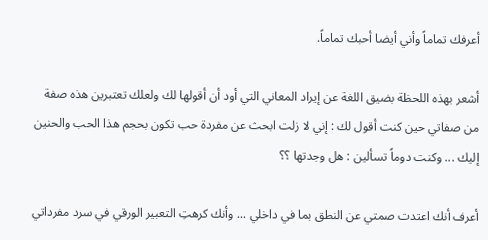أعرفك تماماً وأني أيضا أحبك تماماً.

أشعر بهذه اللحظة بضيق اللغة عن إيراد المعاني التي أود أن أقولها لك ولعلك تعتبرين هذه صفة من صفاتي حين كنت أقول لك : إني لا زلت ابحث عن مفردة حب تكون بحجم هذا الحب والحنين إليك ... وكنت دوماً تسألين : هل وجدتها ؟؟

أعرف أنك اعتدت صمتي عن النطق بما في داخلي ... وأنك كرهتِ التعبير الورقي في سرد مفرداتي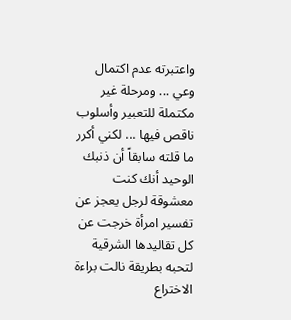واعتبرته عدم اكتمال وعي ... ومرحلة غير مكتملة للتعبير وأسلوب ناقص فيها ... لكني أكرر ما قلته سابقاً أن ذنبك الوحيد أنك كنت معشوقة لرجل يعجز عن تفسير امرأة خرجت عن كل تقاليدها الشرقية لتحبه بطريقة نالت براءة الاختراع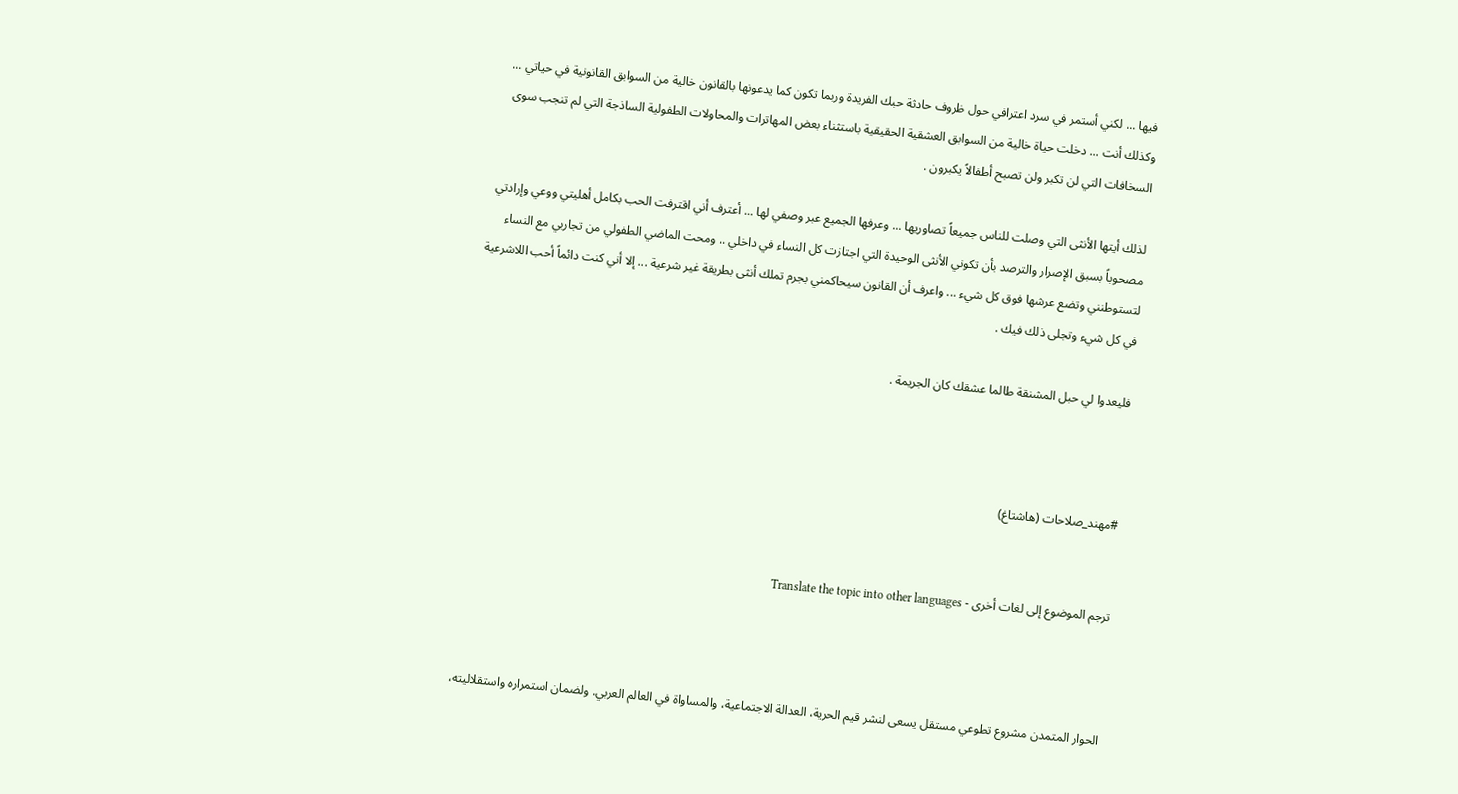فيها ... لكني أستمر في سرد اعترافي حول ظروف حادثة حبك الفريدة وربما تكون كما يدعونها بالقانون خالية من السوابق القانونية في حياتي ... وكذلك أنت ... دخلت حياة خالية من السوابق العشقية الحقيقية باستثناء بعض المهاترات والمحاولات الطفولية الساذجة التي لم تنجب سوى السخافات التي لن تكبر ولن تصبح أطفالاً يكبرون .

لذلك أيتها الأنثى التي وصلت للناس جميعاً تصاوريها ... وعرفها الجميع عبر وصفي لها ... أعترف أني اقترفت الحب بكامل أهليتي ووعي وإرادتي مصحوباً بسبق الإصرار والترصد بأن تكوني الأنثى الوحيدة التي اجتازت كل النساء في داخلي .. ومحت الماضي الطفولي من تجاربي مع النساء لتستوطنني وتضع عرشها فوق كل شيء ... واعرف أن القانون سيحاكمني بجرم تملك أنثى بطريقة غير شرعية ... إلا أني كنت دائماً أحب اللاشرعية في كل شيء وتجلى ذلك فيك .

فليعدوا لي حبل المشنقة طالما عشقك كان الجريمة .



#مهند_صلاحات (هاشتاغ)


ترجم الموضوع إلى لغات أخرى - Translate the topic into other languages



الحوار المتمدن مشروع تطوعي مستقل يسعى لنشر قيم الحرية، العدالة الاجتماعية، والمساواة في العالم العربي. ولضمان استمراره واستقلاليته،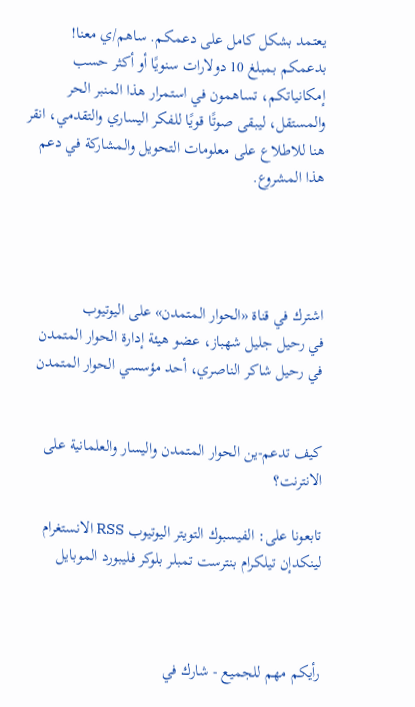يعتمد بشكل كامل على دعمكم. ساهم/ي معنا! بدعمكم بمبلغ 10 دولارات سنويًا أو أكثر حسب إمكانياتكم، تساهمون في استمرار هذا المنبر الحر والمستقل، ليبقى صوتًا قويًا للفكر اليساري والتقدمي، انقر هنا للاطلاع على معلومات التحويل والمشاركة في دعم هذا المشروع.




اشترك في قناة «الحوار المتمدن» على اليوتيوب
في رحيل جليل شهباز، عضو هيئة إدارة الحوار المتمدن
في رحيل شاكر الناصري، أحد مؤسسي الحوار المتمدن


كيف تدعم-ين الحوار المتمدن واليسار والعلمانية على الانترنت؟

تابعونا على: الفيسبوك التويتر اليوتيوب RSS الانستغرام لينكدإن تيلكرام بنترست تمبلر بلوكر فليبورد الموبايل



رأيكم مهم للجميع - شارك في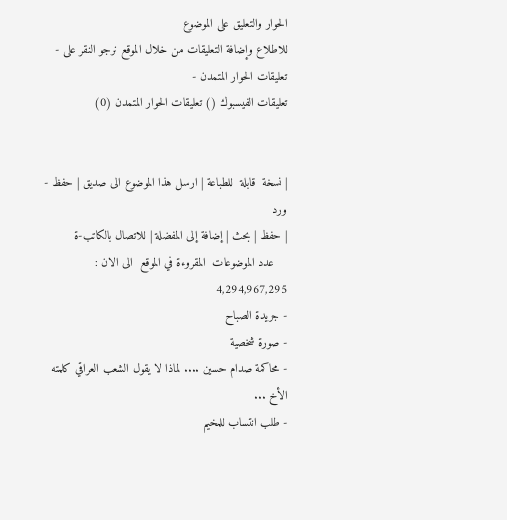الحوار والتعليق على الموضوع
للاطلاع وإضافة التعليقات من خلال الموقع نرجو النقر على - تعليقات الحوار المتمدن -
تعليقات الفيسبوك () تعليقات الحوار المتمدن (0)


| نسخة  قابلة  للطباعة | ارسل هذا الموضوع الى صديق | حفظ - ورد
| حفظ | بحث | إضافة إلى المفضلة | للاتصال بالكاتب-ة
    عدد الموضوعات  المقروءة في الموقع  الى الان : 4,294,967,295
- جريدة الصباح
- صورة شخصية
- محاكمة صدام حسين .... لماذا لا يقول الشعب العراقي كلمته الأخ ...
- طلب انتساب للمخيم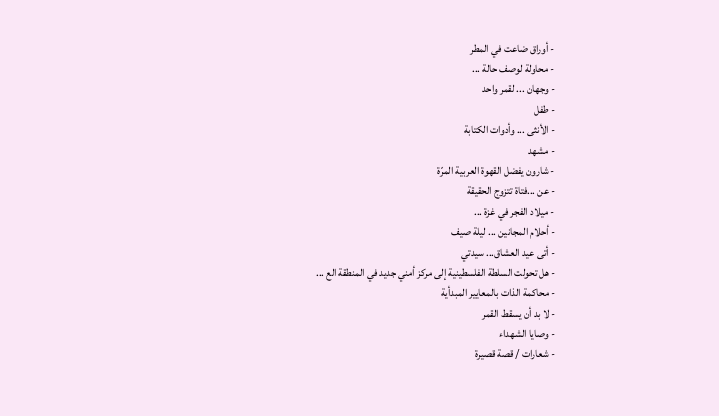- أوراق ضاعت في المطر
- محاولة لوصف حالة ...
- وجهان ... لقمر واحد
- طفل
- الأنثى ... وأدوات الكتابة
- مشهد
- شارون يفضل القهوة العربية المرّة
- عن ...فتاة تتزوج الحقيقة
- ميلاد الفجر في غزة ...
- أحلام المجانين ... ليلة صيف
- أتى عيد العشاق... سيدتي
- هل تحولت السلطة الفلسطينية إلى مركز أمني جديد في المنطقة الع ...
- محاكمة الذات بالمعايير المبدأية
- لا بد أن يسقط القمر
- وصايا الشهداء
- شعارات / قصة قصيرة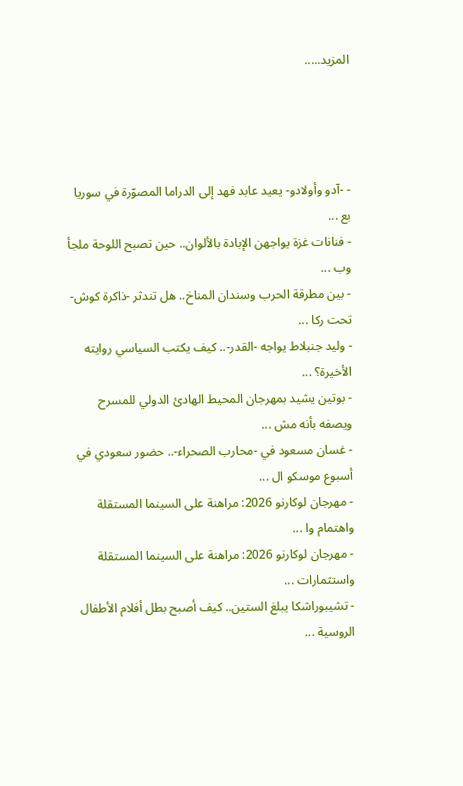المزيد.....




- -آدو وأولادو- يعيد عابد فهد إلى الدراما المصوّرة في سوريا بع ...
- فنانات غزة يواجهن الإبادة بالألوان.. حين تصبح اللوحة ملجأ وب ...
- بين مطرقة الحرب وسندان المناخ.. هل تندثر -ذاكرة كوش- تحت ركا ...
- وليد جنبلاط يواجه -القدر-.. كيف يكتب السياسي روايته الأخيرة؟ ...
- بوتين يشيد بمهرجان المحيط الهادئ الدولي للمسرح ويصفه بأنه مش ...
- غسان مسعود في -محارب الصحراء-.. حضور سعودي في أسبوع موسكو ال ...
- مهرجان لوكارنو 2026: مراهنة على السينما المستقلة واهتمام وا ...
- مهرجان لوكارنو 2026: مراهنة على السينما المستقلة واستثمارات ...
- تشيبوراشكا يبلغ الستين.. كيف أصبح بطل أفلام الأطفال الروسية ...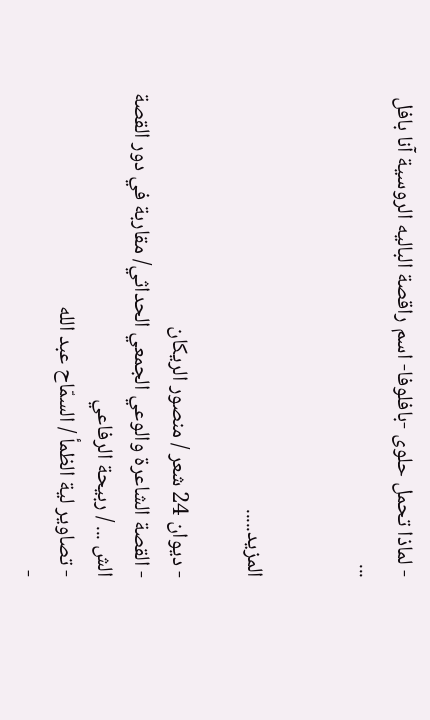- لماذا تحمل حلوى -بافلوفا- اسم راقصة الباليه الروسية آنا بافل ...


المزيد.....

- ديوان 24 شعر / منصور الريكان
- القصة الشاعرة والوعي الجمعي الحداثي/ مقاربة في دور القصة الش ... / ربيحة الرفاعي
- تصاوير لية الظمأ / السمّاح عبد الله
-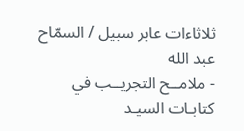ثلاثاءات عابر سبيل / السمّاح عبد الله
- ملامــح التجريــب في كتابـات السيـد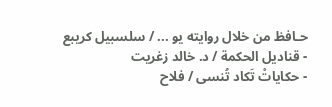حـافظ من خلال روايته يو ... / سلسبيل كريبع
- قناديل الحكمة / د. خالد زغريت
- حكاياتْ تَكاد تُنسى / فلاح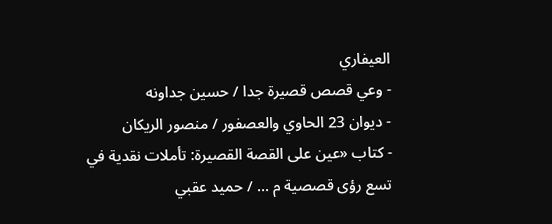العيفاري
- وعي قصص قصيرة جدا / حسين جداونه
- ديوان 23 الحاوي والعصفور / منصور الريكان
- كتاب «عين على القصة القصيرة: تأملات نقدية في تسع رؤى قصصية م ... / حميد عقبي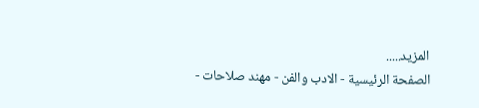المزيد.....
الصفحة الرئيسية - الادب والفن - مهند صلاحات -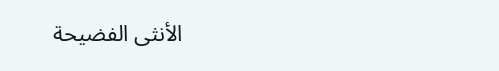الأنثى الفضيحة